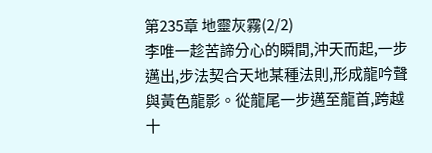第235章 地靈灰霧(2/2)
李唯一趁苦諦分心的瞬間,沖天而起,一步邁出,步法契合天地某種法則,形成龍吟聲與黃色龍影。從龍尾一步邁至龍首,跨越十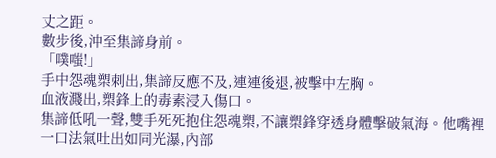丈之距。
數步後,沖至集諦身前。
「噗嗤!」
手中怨魂槊刺出,集諦反應不及,連連後退,被擊中左胸。
血液濺出,槊鋒上的毒素浸入傷口。
集諦低吼一聲,雙手死死抱住怨魂槊,不讓槊鋒穿透身體擊破氣海。他嘴裡一口法氣吐出如同光瀑,內部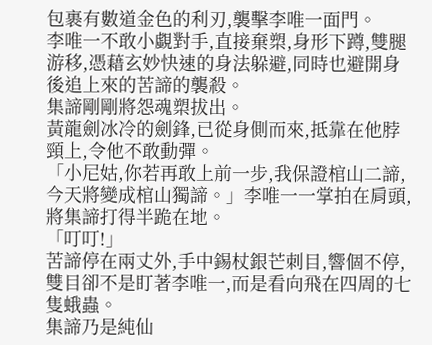包裹有數道金色的利刃,襲擊李唯一面門。
李唯一不敢小覷對手,直接棄槊,身形下蹲,雙腿游移,憑藉玄妙快速的身法躲避,同時也避開身後追上來的苦諦的襲殺。
集諦剛剛將怨魂槊拔出。
黃龍劍冰冷的劍鋒,已從身側而來,抵靠在他脖頸上,令他不敢動彈。
「小尼姑,你若再敢上前一步,我保證棺山二諦,今天將變成棺山獨諦。」李唯一一掌拍在肩頭,將集諦打得半跪在地。
「叮叮!」
苦諦停在兩丈外,手中錫杖銀芒刺目,響個不停,雙目卻不是盯著李唯一,而是看向飛在四周的七隻蛾蟲。
集諦乃是純仙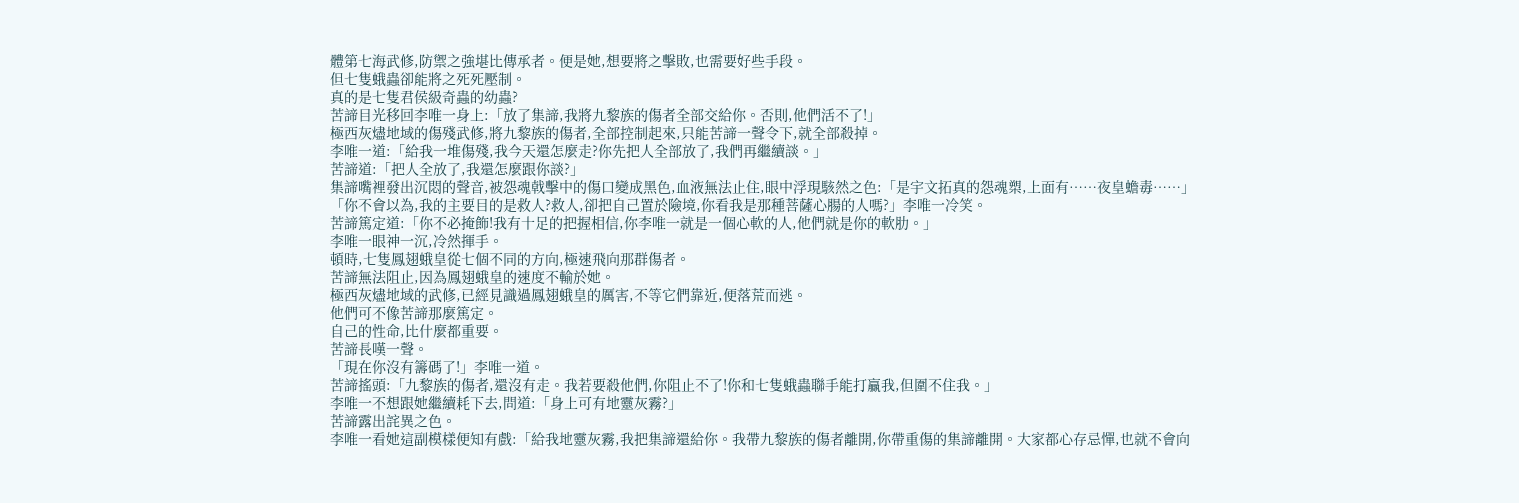體第七海武修,防禦之強堪比傳承者。便是她,想要將之擊敗,也需要好些手段。
但七隻蛾蟲卻能將之死死壓制。
真的是七隻君侯級奇蟲的幼蟲?
苦諦目光移回李唯一身上:「放了集諦,我將九黎族的傷者全部交給你。否則,他們活不了!」
極西灰燼地域的傷殘武修,將九黎族的傷者,全部控制起來,只能苦諦一聲令下,就全部殺掉。
李唯一道:「給我一堆傷殘,我今天還怎麼走?你先把人全部放了,我們再繼續談。」
苦諦道:「把人全放了,我還怎麼跟你談?」
集諦嘴裡發出沉悶的聲音,被怨魂戟擊中的傷口變成黑色,血液無法止住,眼中浮現駭然之色:「是宇文拓真的怨魂槊,上面有……夜皇蟾毒……」
「你不會以為,我的主要目的是救人?救人,卻把自己置於險境,你看我是那種菩薩心腸的人嗎?」李唯一冷笑。
苦諦篤定道:「你不必掩飾!我有十足的把握相信,你李唯一就是一個心軟的人,他們就是你的軟肋。」
李唯一眼神一沉,冷然揮手。
頓時,七隻鳳翅蛾皇從七個不同的方向,極速飛向那群傷者。
苦諦無法阻止,因為鳳翅蛾皇的速度不輸於她。
極西灰燼地域的武修,已經見識過鳳翅蛾皇的厲害,不等它們靠近,便落荒而逃。
他們可不像苦諦那麼篤定。
自己的性命,比什麼都重要。
苦諦長嘆一聲。
「現在你沒有籌碼了!」李唯一道。
苦諦搖頭:「九黎族的傷者,還沒有走。我若要殺他們,你阻止不了!你和七隻蛾蟲聯手能打贏我,但圍不住我。」
李唯一不想跟她繼續耗下去,問道:「身上可有地靈灰霧?」
苦諦露出詫異之色。
李唯一看她這副模樣便知有戲:「給我地靈灰霧,我把集諦還給你。我帶九黎族的傷者離開,你帶重傷的集諦離開。大家都心存忌憚,也就不會向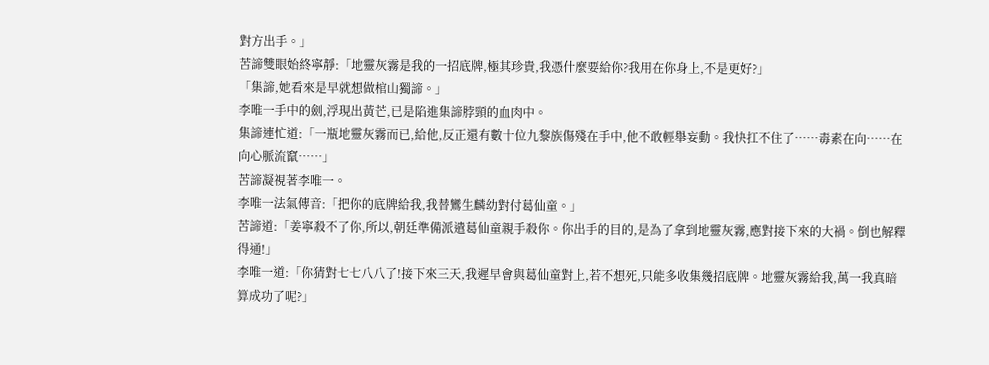對方出手。」
苦諦雙眼始終寧靜:「地靈灰霧是我的一招底牌,極其珍貴,我憑什麼要給你?我用在你身上,不是更好?」
「集諦,她看來是早就想做棺山獨諦。」
李唯一手中的劍,浮現出黃芒,已是陷進集諦脖頸的血肉中。
集諦連忙道:「一瓶地靈灰霧而已,給他,反正還有數十位九黎族傷殘在手中,他不敢輕舉妄動。我快扛不住了……毒素在向……在向心脈流竄……」
苦諦凝視著李唯一。
李唯一法氣傳音:「把你的底牌給我,我替鸞生麟幼對付葛仙童。」
苦諦道:「姜寧殺不了你,所以,朝廷準備派遣葛仙童親手殺你。你出手的目的,是為了拿到地靈灰霧,應對接下來的大禍。倒也解釋得通!」
李唯一道:「你猜對七七八八了!接下來三天,我遲早會與葛仙童對上,若不想死,只能多收集幾招底牌。地靈灰霧給我,萬一我真暗算成功了呢?」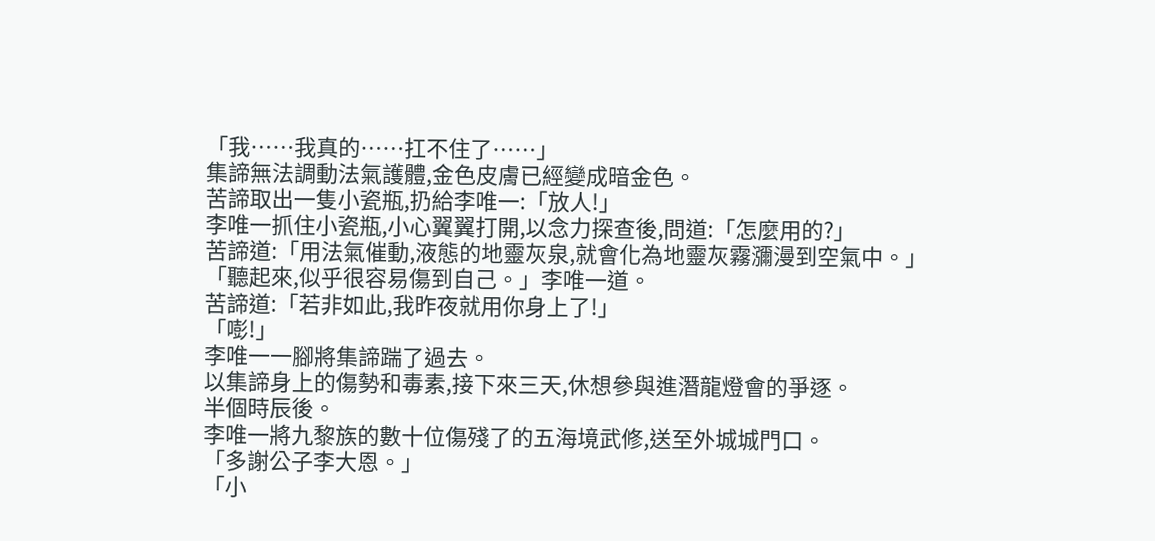「我……我真的……扛不住了……」
集諦無法調動法氣護體,金色皮膚已經變成暗金色。
苦諦取出一隻小瓷瓶,扔給李唯一:「放人!」
李唯一抓住小瓷瓶,小心翼翼打開,以念力探查後,問道:「怎麼用的?」
苦諦道:「用法氣催動,液態的地靈灰泉,就會化為地靈灰霧瀰漫到空氣中。」
「聽起來,似乎很容易傷到自己。」李唯一道。
苦諦道:「若非如此,我昨夜就用你身上了!」
「嘭!」
李唯一一腳將集諦踹了過去。
以集諦身上的傷勢和毒素,接下來三天,休想參與進潛龍燈會的爭逐。
半個時辰後。
李唯一將九黎族的數十位傷殘了的五海境武修,送至外城城門口。
「多謝公子李大恩。」
「小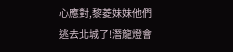心應對,黎菱妹妹他們逃去北城了!潛龍燈會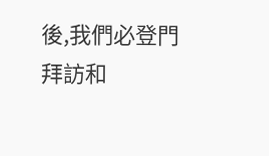後,我們必登門拜訪和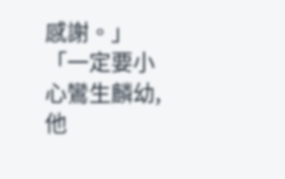感謝。」
「一定要小心鸞生麟幼,他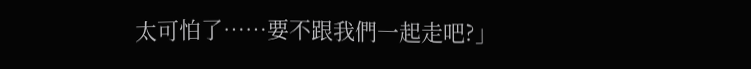太可怕了……要不跟我們一起走吧?」